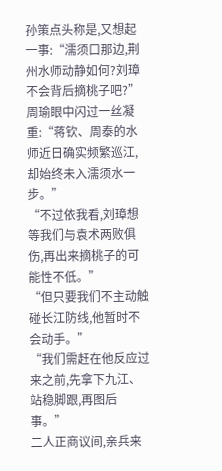孙策点头称是,又想起一事:“濡须口那边,荆州水师动静如何?刘璋不会背后摘桃子吧?”
周瑜眼中闪过一丝凝重:“蒋钦、周泰的水师近日确实频繁巡江,却始终未入濡须水一步。”
“不过依我看,刘璋想等我们与袁术两败俱伤,再出来摘桃子的可能性不低。”
“但只要我们不主动触碰长江防线,他暂时不会动手。”
“我们需赶在他反应过来之前,先拿下九江、站稳脚跟,再图后事。”
二人正商议间,亲兵来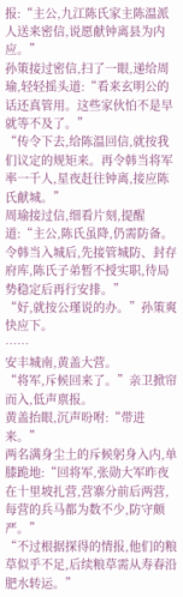报:“主公,九江陈氏家主陈温派人送来密信,说愿献钟离县为内应。”
孙策接过密信,扫了一眼,递给周瑜,轻轻摇头道:“看来玄明公的话还真管用。这些家伙怕不是早就等不及了。”
“传令下去,给陈温回信,就按我们议定的规矩来。再令韩当将军率一千人,星夜赶往钟离,接应陈氏献城。”
周瑜接过信,细看片刻,提醒道:“主公,陈氏虽降,仍需防备。令韩当入城后,先接管城防、封存府库,陈氏子弟暂不授实职,待局势稳定后再行安排。”
“好,就按公瑾说的办。”孙策爽快应下。
……
安丰城南,黄盖大营。
“将军,斥候回来了。”亲卫掀帘而入,低声禀报。
黄盖抬眼,沉声吩咐:“带进来。”
两名满身尘土的斥候躬身入内,单膝跪地:“回将军,张勋大军昨夜在十里坡扎营,营寨分前后两营,每营的兵马都为数不少,防守颇严。”
“不过根据探得的情报,他们的粮草似乎不足,后续粮草需从寿春沿肥水转运。”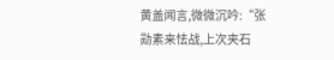黄盖闻言,微微沉吟:“张勋素来怯战,上次夹石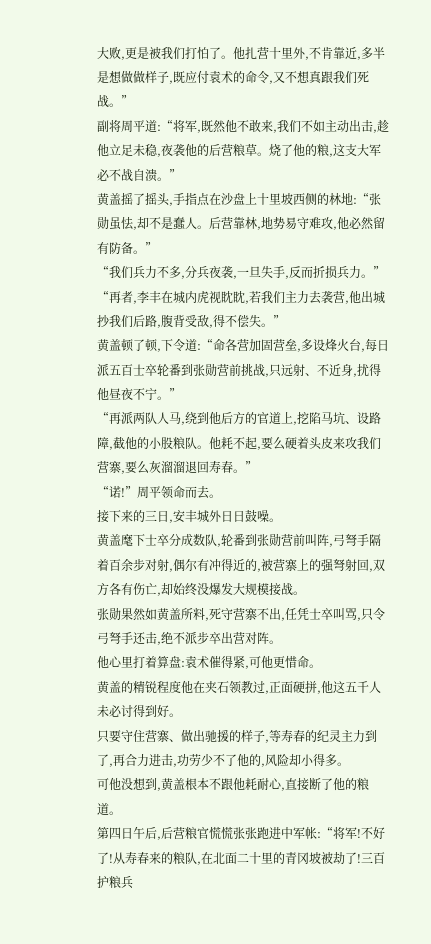大败,更是被我们打怕了。他扎营十里外,不肯靠近,多半是想做做样子,既应付袁术的命令,又不想真跟我们死战。”
副将周平道:“将军,既然他不敢来,我们不如主动出击,趁他立足未稳,夜袭他的后营粮草。烧了他的粮,这支大军必不战自溃。”
黄盖摇了摇头,手指点在沙盘上十里坡西侧的林地:“张勋虽怯,却不是蠢人。后营靠林,地势易守难攻,他必然留有防备。”
“我们兵力不多,分兵夜袭,一旦失手,反而折损兵力。”
“再者,李丰在城内虎视眈眈,若我们主力去袭营,他出城抄我们后路,腹背受敌,得不偿失。”
黄盖顿了顿,下令道:“命各营加固营垒,多设烽火台,每日派五百士卒轮番到张勋营前挑战,只远射、不近身,扰得他昼夜不宁。”
“再派两队人马,绕到他后方的官道上,挖陷马坑、设路障,截他的小股粮队。他耗不起,要么硬着头皮来攻我们营寨,要么灰溜溜退回寿春。”
“诺!”周平领命而去。
接下来的三日,安丰城外日日鼓噪。
黄盖麾下士卒分成数队,轮番到张勋营前叫阵,弓弩手隔着百余步对射,偶尔有冲得近的,被营寨上的强弩射回,双方各有伤亡,却始终没爆发大规模接战。
张勋果然如黄盖所料,死守营寨不出,任凭士卒叫骂,只令弓弩手还击,绝不派步卒出营对阵。
他心里打着算盘:袁术催得紧,可他更惜命。
黄盖的精锐程度他在夹石领教过,正面硬拼,他这五千人未必讨得到好。
只要守住营寨、做出驰援的样子,等寿春的纪灵主力到了,再合力进击,功劳少不了他的,风险却小得多。
可他没想到,黄盖根本不跟他耗耐心,直接断了他的粮道。
第四日午后,后营粮官慌慌张张跑进中军帐:“将军!不好了!从寿春来的粮队,在北面二十里的青冈坡被劫了!三百护粮兵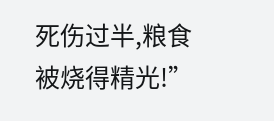死伤过半,粮食被烧得精光!”